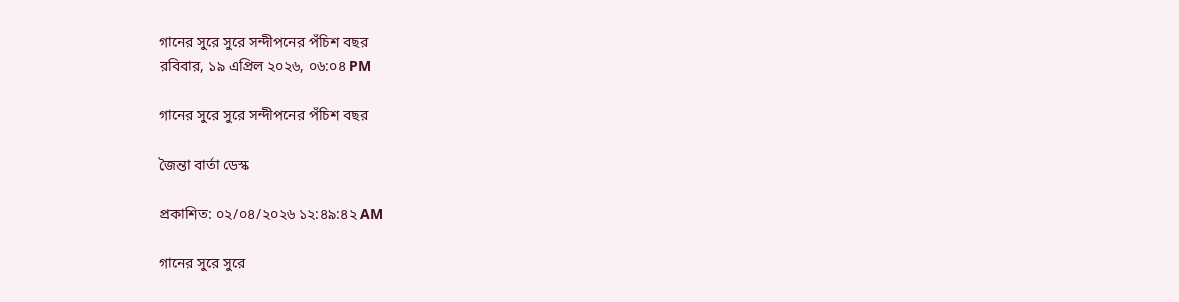গানের সুরে সুরে সন্দীপনের পঁচিশ বছর
রবিবার, ১৯ এপ্রিল ২০২৬, ০৬:০৪ PM

গানের সুরে সুরে সন্দীপনের পঁচিশ বছর

জৈন্তা বার্তা ডেস্ক

প্রকাশিত: ০২/০৪/২০২৬ ১২:৪৯:৪২ AM

গানের সুরে সুরে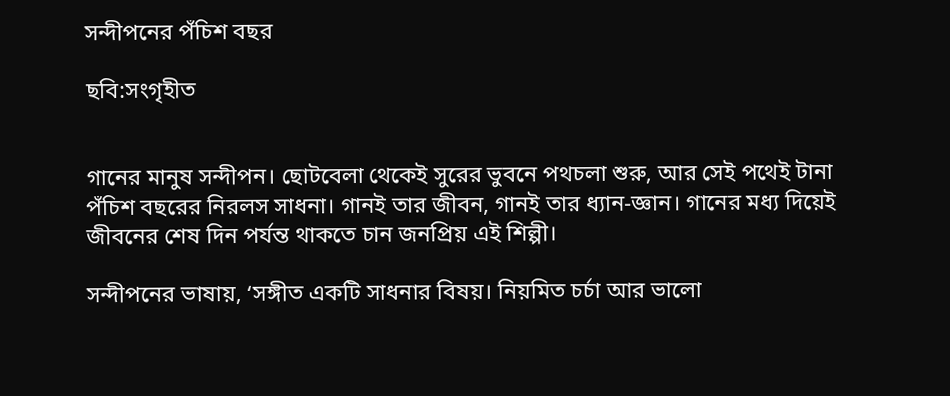সন্দীপনের পঁচিশ বছর

ছবি:সংগৃহীত


গানের মানুষ সন্দীপন। ছোটবেলা থেকেই সুরের ভুবনে পথচলা শুরু, আর সেই পথেই টানা পঁচিশ বছরের নিরলস সাধনা। গানই তার জীবন, গানই তার ধ্যান-জ্ঞান। গানের মধ্য দিয়েই জীবনের শেষ দিন পর্যন্ত থাকতে চান জনপ্রিয় এই শিল্পী।

সন্দীপনের ভাষায়, ‘সঙ্গীত একটি সাধনার বিষয়। নিয়মিত চর্চা আর ভালো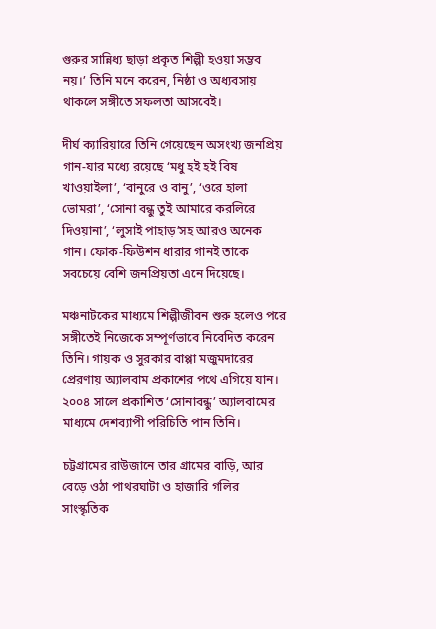গুরুর সান্নিধ্য ছাড়া প্রকৃত শিল্পী হওয়া সম্ভব নয়।’ তিনি মনে করেন, নিষ্ঠা ও অধ্যবসায় থাকলে সঙ্গীতে সফলতা আসবেই।

দীর্ঘ ক্যারিয়ারে তিনি গেয়েছেন অসংখ্য জনপ্রিয় গান-যার মধ্যে রয়েছে ‘মধু হই হই বিষ খাওয়াইলা’, ‘বানুরে ও বানু’, ‘ওরে হালা ভোমরা’, ‘সোনা বন্ধু তুই আমারে করলিরে দিওয়ানা’, ‘লুসাই পাহাড়’সহ আরও অনেক গান। ফোক-ফিউশন ধারার গানই তাকে সবচেয়ে বেশি জনপ্রিয়তা এনে দিয়েছে।

মঞ্চনাটকের মাধ্যমে শিল্পীজীবন শুরু হলেও পরে সঙ্গীতেই নিজেকে সম্পূর্ণভাবে নিবেদিত করেন তিনি। গায়ক ও সুরকার বাপ্পা মজুমদারের প্রেরণায় অ্যালবাম প্রকাশের পথে এগিয়ে যান। ২০০৪ সালে প্রকাশিত ‘সোনাবন্ধু’ অ্যালবামের মাধ্যমে দেশব্যাপী পরিচিতি পান তিনি।

চট্টগ্রামের রাউজানে তার গ্রামের বাড়ি, আর বেড়ে ওঠা পাথরঘাটা ও হাজারি গলির সাংস্কৃতিক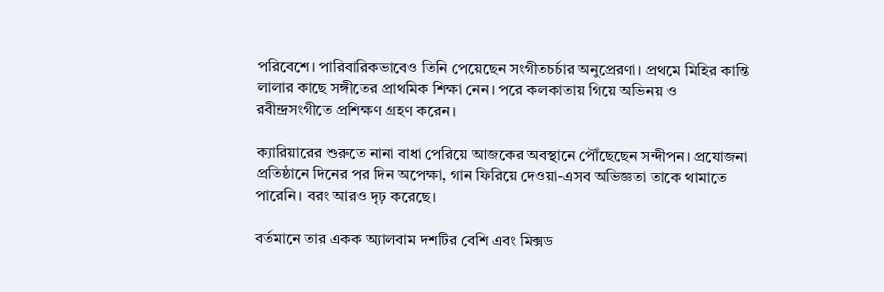পরিবেশে। পারিবারিকভাবেও তিনি পেয়েছেন সংগীতচর্চার অনুপ্রেরণা। প্রথমে মিহির কান্তি লালার কাছে সঙ্গীতের প্রাথমিক শিক্ষা নেন। পরে কলকাতায় গিয়ে অভিনয় ও রবীন্দ্রসংগীতে প্রশিক্ষণ গ্রহণ করেন।

ক্যারিয়ারের শুরুতে নানা বাধা পেরিয়ে আজকের অবস্থানে পৌঁছেছেন সন্দীপন। প্রযোজনা প্রতিষ্ঠানে দিনের পর দিন অপেক্ষা, গান ফিরিয়ে দেওয়া-এসব অভিজ্ঞতা তাকে থামাতে পারেনি। বরং আরও দৃঢ় করেছে।

বর্তমানে তার একক অ্যালবাম দশটির বেশি এবং মিক্সড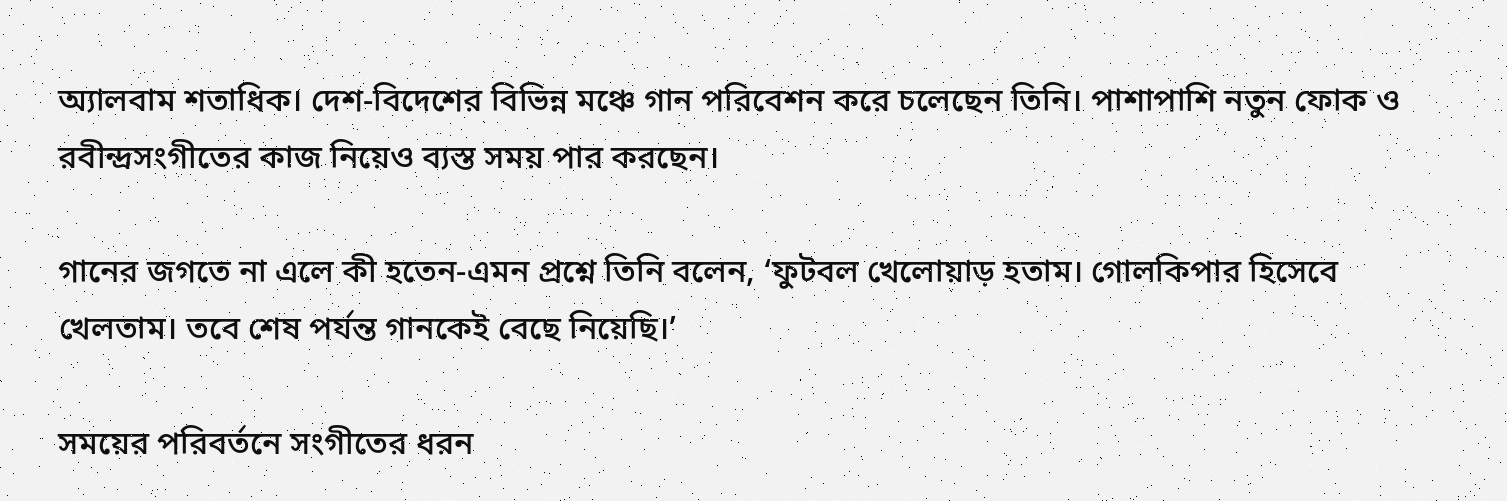অ্যালবাম শতাধিক। দেশ-বিদেশের বিভিন্ন মঞ্চে গান পরিবেশন করে চলেছেন তিনি। পাশাপাশি নতুন ফোক ও রবীন্দ্রসংগীতের কাজ নিয়েও ব্যস্ত সময় পার করছেন।

গানের জগতে না এলে কী হতেন-এমন প্রশ্নে তিনি বলেন, ‘ফুটবল খেলোয়াড় হতাম। গোলকিপার হিসেবে খেলতাম। তবে শেষ পর্যন্ত গানকেই বেছে নিয়েছি।’

সময়ের পরিবর্তনে সংগীতের ধরন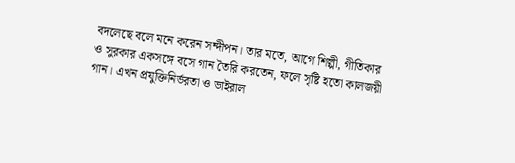বদলেছে বলে মনে করেন সন্দীপন। তার মতে, আগে শিল্পী, গীতিকার ও সুরকার একসঙ্গে বসে গান তৈরি করতেন, ফলে সৃষ্টি হতো কালজয়ী গান। এখন প্রযুক্তিনির্ভরতা ও ভাইরাল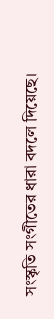সংস্কৃতি সংগীতের ধারা বদলে দিয়েছে।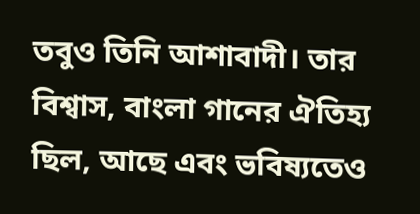তবুও তিনি আশাবাদী। তার বিশ্বাস, বাংলা গানের ঐতিহ্য ছিল, আছে এবং ভবিষ্যতেও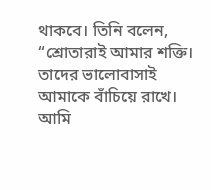থাকবে। তিনি বলেন, “শ্রোতারাই আমার শক্তি। তাদের ভালোবাসাই আমাকে বাঁচিয়ে রাখে। আমি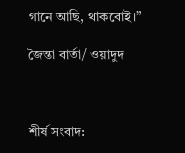গানে আছি, থাকবোই।”

জৈন্তা বার্তা/ ওয়াদুদ



শীর্ষ সংবাদ: